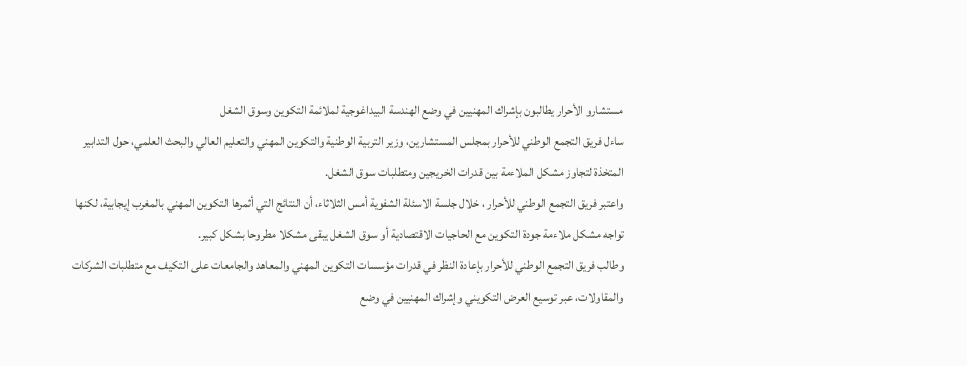مستشارو الأحرار يطالبون بإشراك المهنيين في وضع الهندسة البيداغوجية لملائمة التكوين وسوق الشغل
ساءل فريق التجمع الوطني للأحرار بمجلس المستشارين، وزير التربية الوطنية والتكوين المهني والتعليم العالي والبحث العلمي، حول التدابير المتخذة لتجاوز مشكل الملاءمة بين قدرات الخريجين ومتطلبات سوق الشغل.
واعتبر فريق التجمع الوطني للأحرار ، خلال جلسة الاسئلة الشفوية أمس الثلاثاء، أن النتائج التي أثمرها التكوين المهني بالمغرب إيجابية، لكنها تواجه مشكل ملاءمة جودة التكوين مع الحاجيات الاقتصادية أو سوق الشغل يبقى مشكلا مطروحا بشكل كبير.
وطالب فريق التجمع الوطني للأحرار بإعادة النظر في قدرات مؤسسات التكوين المهني والمعاهد والجامعات على التكيف مع متطلبات الشركات والمقاولات، عبر توسيع العرض التكويني وإشراك المهنيين في وضع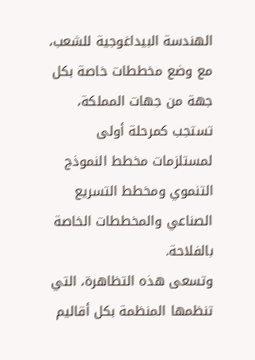الهندسة البيداغوجية للشعب، مع وضع مخططات خاصة بكل جهة من جهات المملكة، تستجب كمرحلة أولى لمستلزمات مخطط النموذج التنموي ومخطط التسريع الصناعي والمخططات الخاصة بالفلاحة.
وتسعى هذه التظاهرة، التي تنظمها المنظمة بكل أقاليم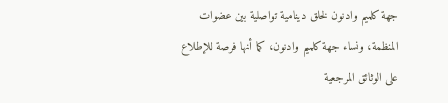جهة كلميم وادنون لخلق دينامية تواصلية بين عضوات المنظمة، ونساء جهة كلميم وادنون، كما أنها فرصة للإطلاع على الوثائق المرجعية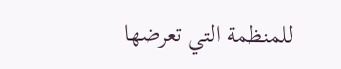للمنظمة التي تعرضها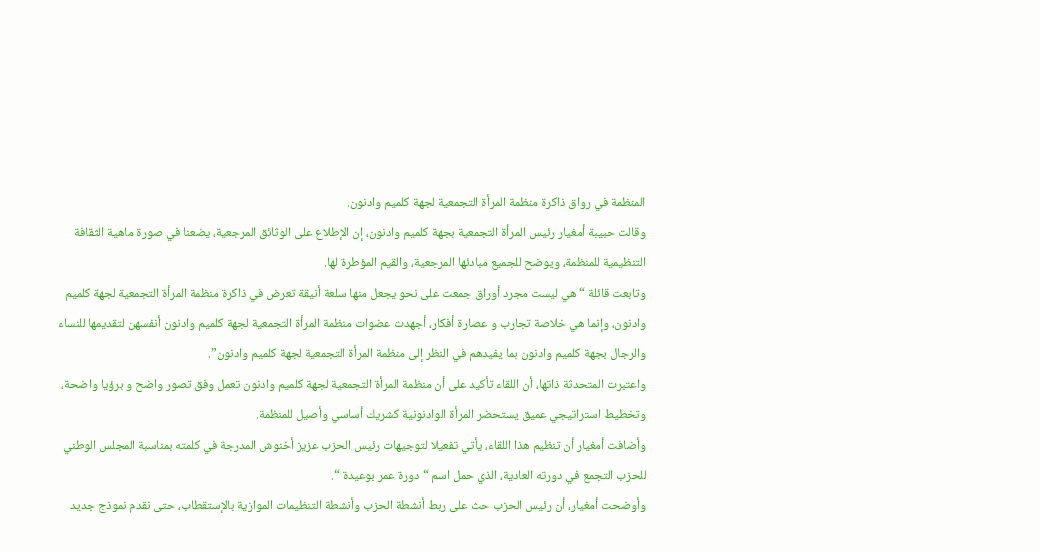المنظمة في رواق ذاكرة منظمة المرأة التجمعية لجهة كلميم وادنون.
وقالت حبيبة أمغيار رئيس المرأة التجمعية بجهة كلميم وادنون، إن الإطلاع على الوثائق المرجعية، يضعنا في صورة ماهية الثقافة التنظيمية للمنظمة، ويوضح للجميع مبادئها المرجعية، والقيم المؤطرة لها.
وتابعت قائلة “هي ليست مجرد أوراق جمعت على نحو يجعل منها سلعة أنيقة تعرض في ذاكرة منظمة المرأة التجمعية لجهة كلميم وادنون، وإنما هي خلاصة تجارب و عصارة أفكار، أجهدت عضوات منظمة المرأة التجمعية لجهة كلميم وادنون أنفسهن لتقديمها للنساء والرجال بجهة كلميم وادنون بما يفيدهم في النظر إلى منظمة المرأة التجمعية لجهة كلميم وادنون”.
واعتبرت المتحدثة ذاتها، أن اللقاء تأكيد على أن منظمة المرأة التجمعية لجهة كلميم وادنون تعمل وفق تصور واضح و برؤيا واضحة، وتخطيط استراتيجي عميق يستحضر المرأة الوادنونية كشريك أساسي وأصيل للمنظمة.
وأضافت أمغيار أن تنظيم هذا اللقاء، يأتي تفعيلا لتوجيهات رئيس الحزب عزيز أخنوش المدرجة في كلمته بمناسبة المجلس الوطني للحزب التجمع في دورته العادية، الذي حمل اسم “دورة عمر بوعيدة “.
وأوضحت أمغيار، أن رئيس الحزب حث على ربط أنشطة الحزب وأنشطة التنظيمات الموازية بالإستقطاب، حتى نقدم نموذج جديد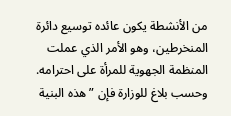من الأنشطة يكون عائده توسيع دائرة المنخرطين، وهو الأمر الذي عملت المنظمة الجهوية للمرأة على احترامه.
وحسب بلاغ للوزارة فإن ” هذه البنية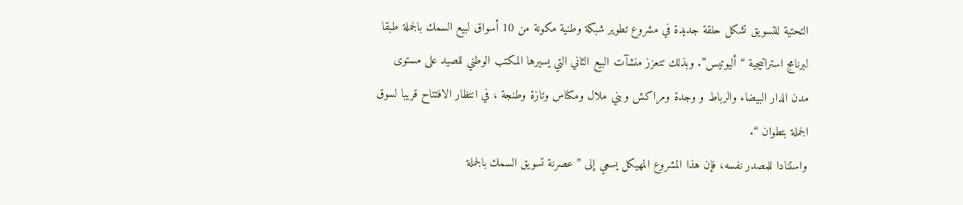التحتية للتسويق تشكل حلقة جديدة في مشروع تطوير شبكة وطنية مكونة من 10 أسواق لبيع السمك بالجملة طبقا لبرنامج استراتيجية “أليوتيس”. وبذلك تتعزز منشآت البيع الثاني التي يسيرها المكتب الوطني للصيد على مستوى مدن الدار البيضاء والرباط و وجدة ومراكش وبني ملال ومكناس وتازة وطنجة ، في انتظار الافتتاح قريبا لسوق الجملة بتطوان “.
واستنادا للمصدر نفسه، فإن هذا المشروع المهيكل يسعي إلى ” عصرنة تسويق السمك بالجملة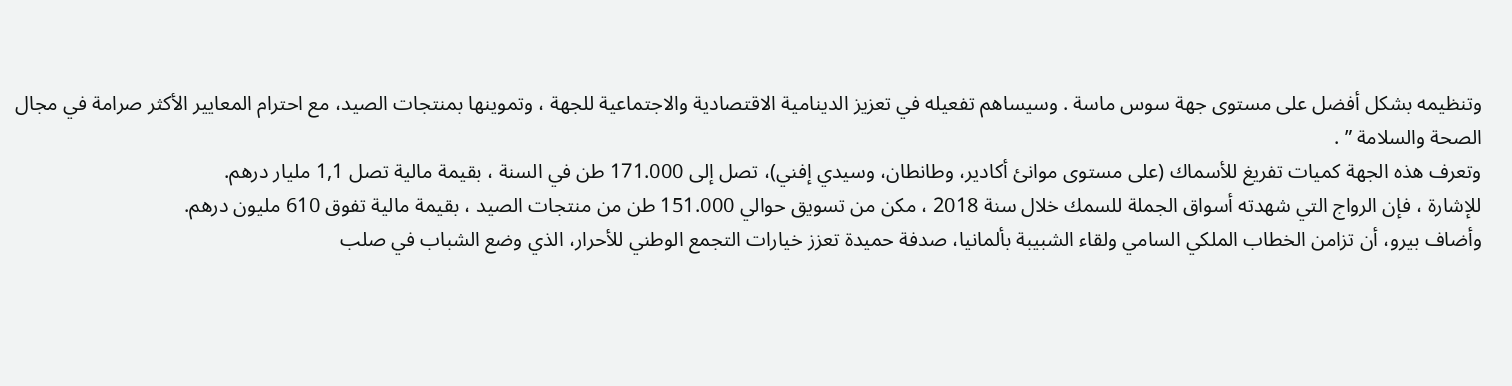وتنظيمه بشكل أفضل على مستوى جهة سوس ماسة . وسيساهم تفعيله في تعزيز الدينامية الاقتصادية والاجتماعية للجهة ، وتموينها بمنتجات الصيد، مع احترام المعايير الأكثر صرامة في مجال الصحة والسلامة ” .
وتعرف هذه الجهة كميات تفريغ للأسماك (على مستوى موانئ أكادير، وطانطان، وسيدي إفني)، تصل إلى 171.000 طن في السنة ، بقيمة مالية تصل 1,1 مليار درهم.
للإشارة ، فإن الرواج التي شهدته أسواق الجملة للسمك خلال سنة 2018 ، مكن من تسويق حوالي 151.000 طن من منتجات الصيد ، بقيمة مالية تفوق 610 مليون درهم.
وأضاف بيرو، أن تزامن الخطاب الملكي السامي ولقاء الشبيبة بألمانيا، صدفة حميدة تعزز خيارات التجمع الوطني للأحرار، الذي وضع الشباب في صلب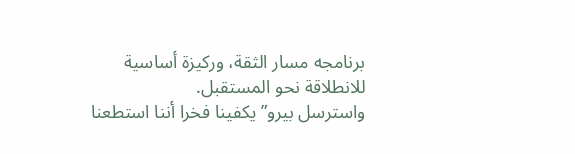برنامجه مسار الثقة، وركيزة أساسية للانطلاقة نحو المستقبل.
واسترسل بيرو” يكفينا فخرا أننا استطعنا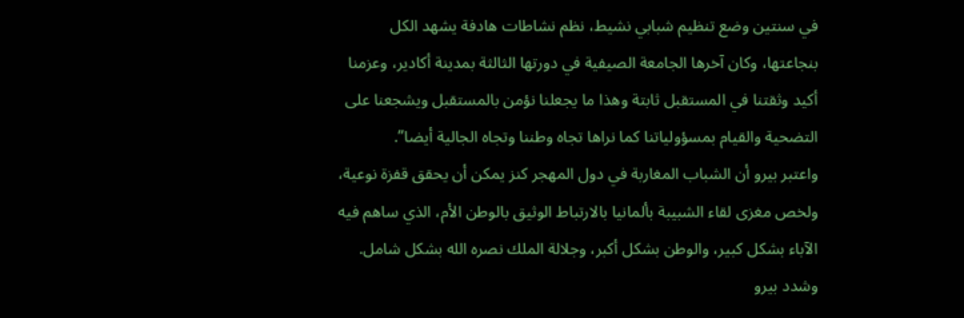في سنتين وضع تنظيم شبابي نشيط، نظم نشاطات هادفة يشهد الكل بنجاعتها، وكان آخرها الجامعة الصيفية في دورتها الثالثة بمدينة أكادير، وعزمنا أكيد وثقتنا في المستقبل ثابتة وهذا ما يجعلنا نؤمن بالمستقبل ويشجعنا على التضحية والقيام بمسؤولياتنا كما نراها تجاه وطننا وتجاه الجالية أيضا”.
واعتبر بيرو أن الشباب المغاربة في دول المهجر كنز يمكن أن يحقق قفزة نوعية، ولخص مغزى لقاء الشبيبة بألمانيا بالارتباط الوثيق بالوطن الأم، الذي ساهم فيه الآباء بشكل كبير، والوطن بشكل أكبر، وجلالة الملك نصره الله بشكل شامل.
وشدد بيرو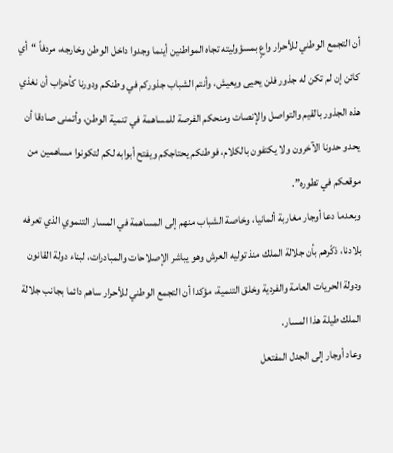أن التجمع الوطني للأحرار واعٍ بمسؤوليته تجاه المواطنين أينما وجدوا داخل الوطن وخارجه، مردفاً “أي كائن إن لم تكن له جذور فلن يحيى ويعيش، وأنتم الشباب جذوركم في وطنكم ودورنا كأحزاب أن نغذي هذه الجذور بالقيم والتواصل والإنصات ومنحكم الفرصة للمساهمة في تنمية الوطن، وأتمنى صادقا أن يحدو حدونا الآخرون ولا يكتفون بالكلام، فوطنكم يحتاجكم ويفتح أبوابه لكم لتكونوا مساهمين من موقعكم في تطوره”.
وبعدما دعا أوجار مغاربة ألمانيا، وخاصة الشباب منهم إلى المساهمة في المسار التنموي الذي تعرفه بلادنا، ذكّرهم بأن جلالة الملك منذ توليه العرش وهو يباشر الإصلاحات والمبادرات، لبناء دولة القانون ودولة الحريات العامة والفردية وخلق التنمية، مؤكدا أن التجمع الوطني للأحرار ساهم دائما بجانب جلالة الملك طيلة هذا المسار.
وعاد أوجار إلى الجدل المفتعل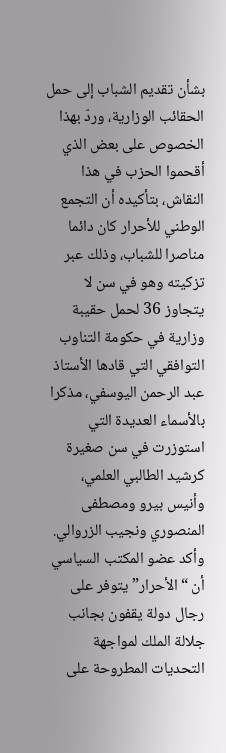بشأن تقديم الشباب إلى حمل الحقائب الوزارية، وردّ بهذا الخصوص على بعض الذي أقحموا الحزب في هذا النقاش، بتأكيده أن التجمع الوطني للأحرار كان دائما مناصرا للشباب، وذلك عبر تزكيته وهو في سن لا يتجاوز 36 لحمل حقيبة وزارية في حكومة التناوب التوافقي التي قادها الأستاذ عبد الرحمن اليوسفي، مذكرا بالأسماء العديدة التي استوزرت في سن صغيرة كرشيد الطالبي العلمي، وأنيس بيرو ومصطفى المنصوري ونجيب الزروالي.
وأكد عضو المكتب السياسي أن “الأحرار” يتوفر على رجال دولة يقفون بجانب جلالة الملك لمواجهة التحديات المطروحة على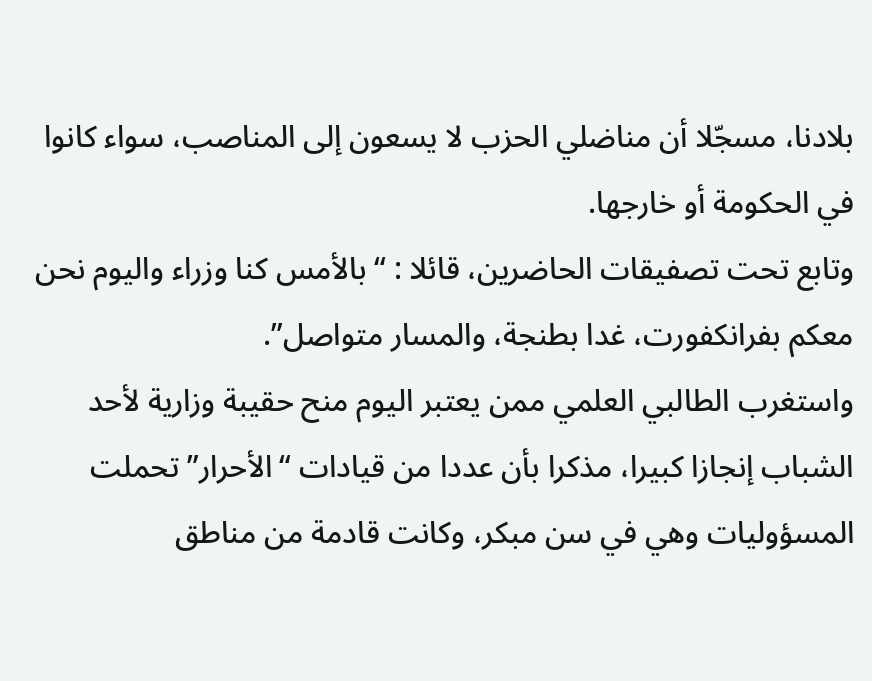بلادنا، مسجّلا أن مناضلي الحزب لا يسعون إلى المناصب، سواء كانوا في الحكومة أو خارجها.
وتابع تحت تصفيقات الحاضرين، قائلا : “بالأمس كنا وزراء واليوم نحن معكم بفرانكفورت، غدا بطنجة، والمسار متواصل”.
واستغرب الطالبي العلمي ممن يعتبر اليوم منح حقيبة وزارية لأحد الشباب إنجازا كبيرا، مذكرا بأن عددا من قيادات “الأحرار” تحملت المسؤوليات وهي في سن مبكر، وكانت قادمة من مناطق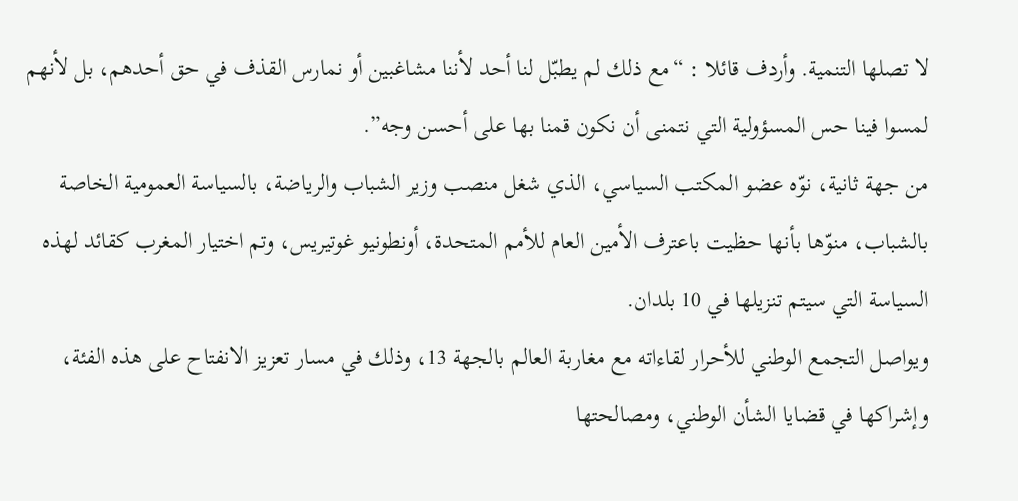لا تصلها التنمية. وأردف قائلا : “مع ذلك لم يطبّل لنا أحد لأننا مشاغبين أو نمارس القذف في حق أحدهم، بل لأنهم لمسوا فينا حس المسؤولية التي نتمنى أن نكون قمنا بها على أحسن وجه”.
من جهة ثانية، نوّه عضو المكتب السياسي، الذي شغل منصب وزير الشباب والرياضة، بالسياسة العمومية الخاصة بالشباب، منوّها بأنها حظيت باعترف الأمين العام للأمم المتحدة، أونطونيو غوتيريس، وتم اختيار المغرب كقائد لهذه السياسة التي سيتم تنزيلها في 10 بلدان.
ويواصل التجمع الوطني للأحرار لقاءاته مع مغاربة العالم بالجهة 13، وذلك في مسار تعزيز الانفتاح على هذه الفئة، وإشراكها في قضايا الشأن الوطني، ومصالحتها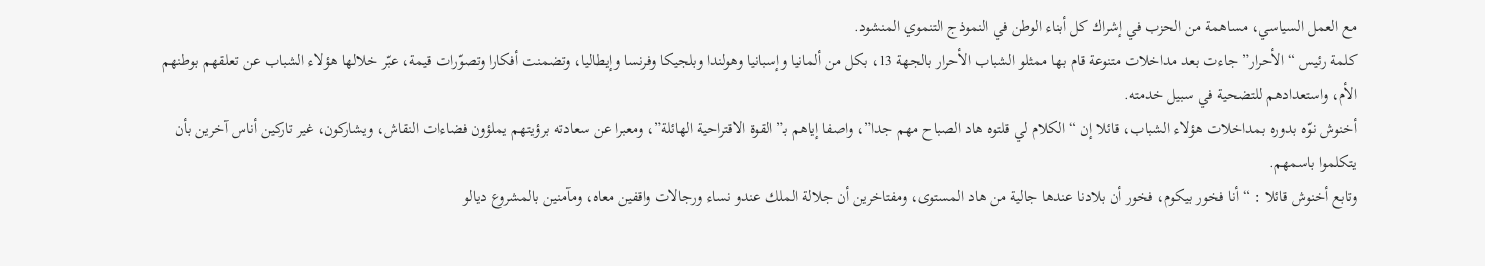مع العمل السياسي، مساهمة من الحزب في إشراك كل أبناء الوطن في النموذج التنموي المنشود.
كلمة رئيس “الأحرار” جاءت بعد مداخلات متنوعة قام بها ممثلو الشباب الأحرار بالجهة 13، بكل من ألمانيا وإسبانيا وهولندا وبلجيكا وفرنسا وإيطاليا، وتضمنت أفكارا وتصوّرات قيمة، عبّر خلالها هؤلاء الشباب عن تعلقهم بوطنهم الأم، واستعدادهم للتضحية في سبيل خدمته.
أخنوش نوّه بدوره بمداخلات هؤلاء الشباب، قائلا إن “الكلام لي قلتوه هاد الصباح مهم جدا”، واصفا إياهم بـ”القوة الاقتراحية الهائلة”، ومعبرا عن سعادته برؤيتهم يملؤون فضاءات النقاش، ويشاركون، غير تاركين أناس آخرين بأن يتكلموا باسمهم.
وتابع أخنوش قائلا : “أنا فخور بيكوم، فخور أن بلادنا عندها جالية من هاد المستوى، ومفتاخرين أن جلالة الملك عندو نساء ورجالات واقفين معاه، ومآمنين بالمشروع ديالو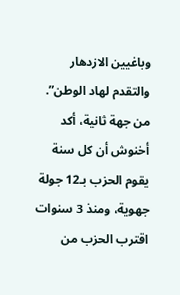وباغيين الازدهار والتقدم لهاد الوطن”.
من جهة ثانية، أكد أخنوش أن كل سنة يقوم الحزب بـ12 جولة جهوية، ومنذ 3 سنوات اقترب الحزب من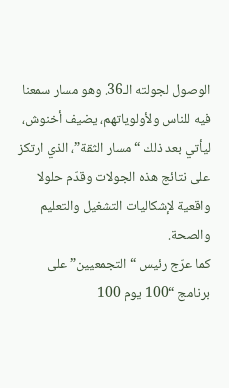الوصول لجولته الـ36. وهو مسار سمعنا فيه للناس ولأولوياتهم، يضيف أخنوش، ليأتي بعد ذلك “مسار الثقة”، الذي ارتكز على نتائج هذه الجولات وقدّم حلولا واقعية لإشكاليات التشغيل والتعليم والصحة.
كما عرّج رئيس “التجمعيين” على برنامج “100 يوم 100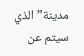مدينة” الذي سيتم عن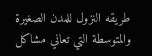طريقه النزول للمدن الصغيرة والمتوسطة التي تعاني مشاكل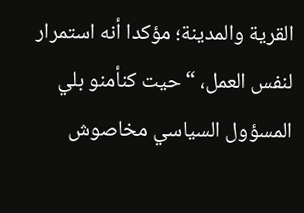القرية والمدينة؛ مؤكدا أنه استمرار لنفس العمل، “حيت كنأمنو بلي المسؤول السياسي مخاصوش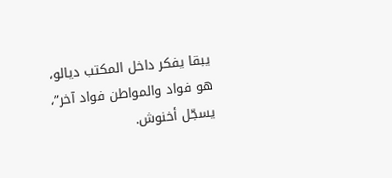يبقا يفكر داخل المكتب ديالو، هو فواد والمواطن فواد آخر”، يسجّل أخنوش.